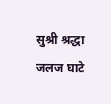सुश्री श्रद्धा जलज घाटे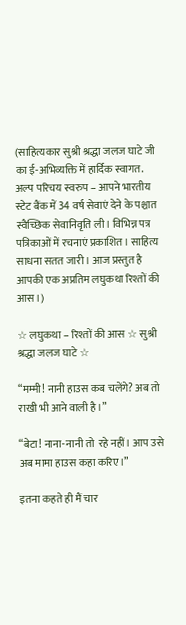(साहित्यकार सुश्री श्रद्धा जलज घाटे जी का ई-अभिव्यक्ति में हार्दिक स्वागत. अल्प परिचय स्वरुप – आपने भारतीय स्टेट बैंक में 34 वर्ष सेवाएं देने के पश्चात स्वैच्छिक सेवानिवृति ली। विभिन्न पत्र पत्रिकाओं में रचनाएं प्रकाशित। साहित्य साधना सतत जारी। आज प्रस्तुत है आपकी एक अप्रतिम लघुकथा रिश्तों की आस।)

☆ लघुकथा – रिश्तों की आस ☆ सुश्री श्रद्धा जलज घाटे ☆

“मम्मी! नानी हाउस कब चलेंगे? अब तो राखी भी आने वाली है।”

“बेटा! नाना-नानी तो  रहे नहीं। आप उसे अब मामा हाउस कहा करिए।”

इतना कहते ही मैं चार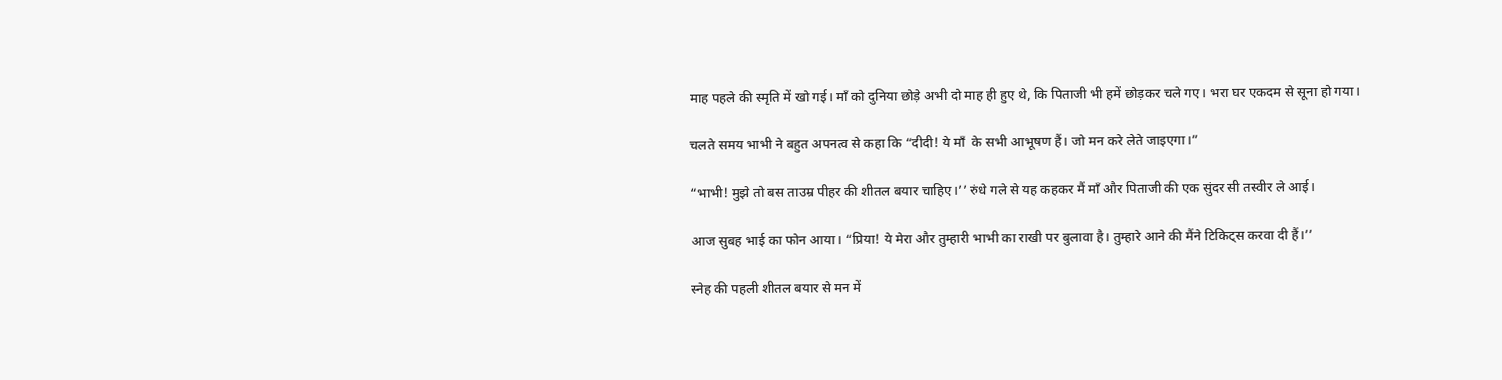माह पहले की स्मृति में खो गई। माँ को दुनिया छोड़े अभी दो माह ही हुए थे, कि पिताजी भी हमें छोड़कर चले गए। भरा घर एकदम से सूना हो गया।

चलते समय भाभी ने बहुत अपनत्व से कहा कि “दीदी! ये माँ  के सभी आभूषण हैं। जो मन करे लेते जाइएगा।”

“भाभी! मुझे तो बस ताउम्र पीहर की शीतल बयार चाहिए।’’ रुंधे गले से यह कहकर मैं माँ और पिताजी की एक सुंदर सी तस्वीर ले आई।

आज सुबह भाई का फोन आया। “प्रिया! ये मेरा और तुम्हारी भाभी का राखी पर बुलावा है। तुम्हारे आने की मैंने टिकिट्स करवा दी हैं।’’

स्नेह की पहली शीतल बयार से मन में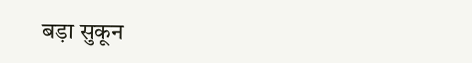बड़ा सुकून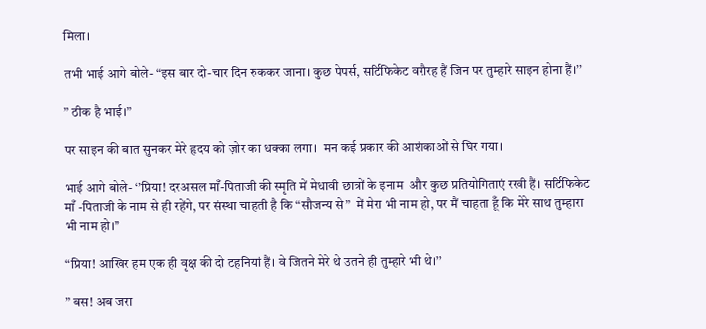मिला।

तभी भाई आगे बोले- “इस बार दो-चार दिन रुककर जाना। कुछ पेपर्स, सर्टिफिकेट वग़ैरह हैं जिन पर तुम्हारे साइन होना हैं।’’

” ठीक है भाई।”

पर साइन की बात सुनकर मेरे हृदय को ज़ोर का धक्का लगा।  मन कई प्रकार की आशंकाओं से घिर गया।

भाई आगे बोले- ‘’प्रिया! दरअसल माँ-पिताजी की स्मृति में मेधावी छात्रों के इनाम  और कुछ प्रतियोगिताएं रखी हैं। सर्टिफिकेट माँ -पिताजी के नाम से ही रहेंगे, पर संस्था चाहती है कि “सौजन्य से”  में मेरा भी नाम हो, पर मैं चाहता हूँ कि मेरे साथ तुम्हारा भी नाम हो।’’

“प्रिया! आखिर हम एक ही वृक्ष की दो टहनियां हैं। वे जितने मेरे थे उतने ही तुम्हारे भी थे।’’

” बस! अब जरा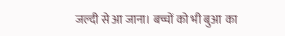जल्दी से आ जाना। बच्चों को भी बुआ  का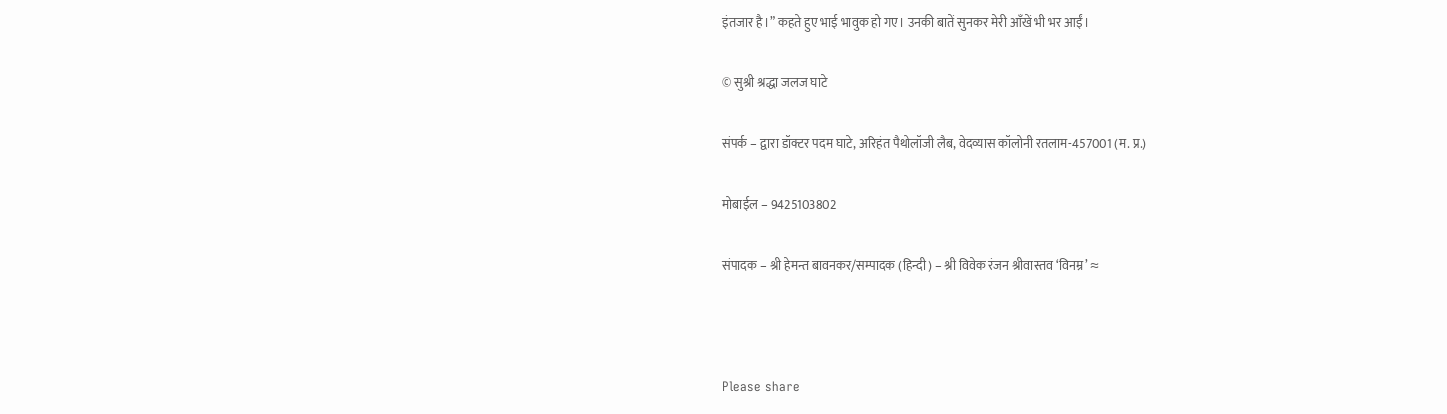इंतजार है।” कहते हुए भाई भावुक हो गए। उनकी बातें सुनकर मेरी आँखें भी भर आईं।

© सुश्री श्रद्धा जलज घाटे

संपर्क – द्वारा डॉक्टर पदम घाटे, अरिहंत पैथोलॉजी लैब, वेदव्यास कॉलोनी रतलाम-457001 (म. प्र.)

मोबाईल – 9425103802

संपादक – श्री हेमन्त बावनकर/सम्पादक (हिन्दी) – श्री विवेक रंजन श्रीवास्तव ‘विनम्र’ ≈



Please share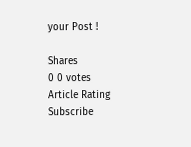your Post !

Shares
0 0 votes
Article Rating
Subscribe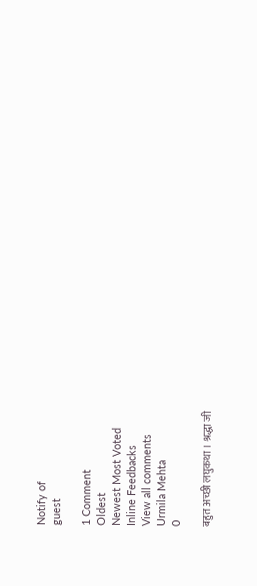Notify of
guest

1 Comment
Oldest
Newest Most Voted
Inline Feedbacks
View all comments
Urmila Mehta
0

बहुत अच्छी लघुकथा । श्रद्धा जी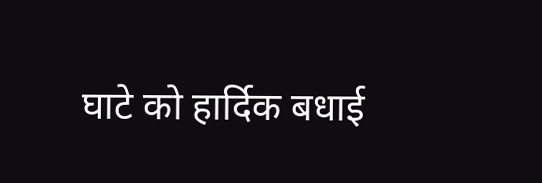घाटे को हार्दिक बधाई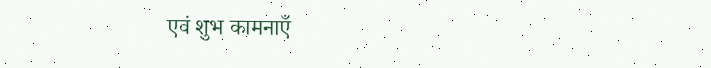एवं शुभ कामनाएँ